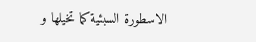الاسطورة السبئية كما تخيلها و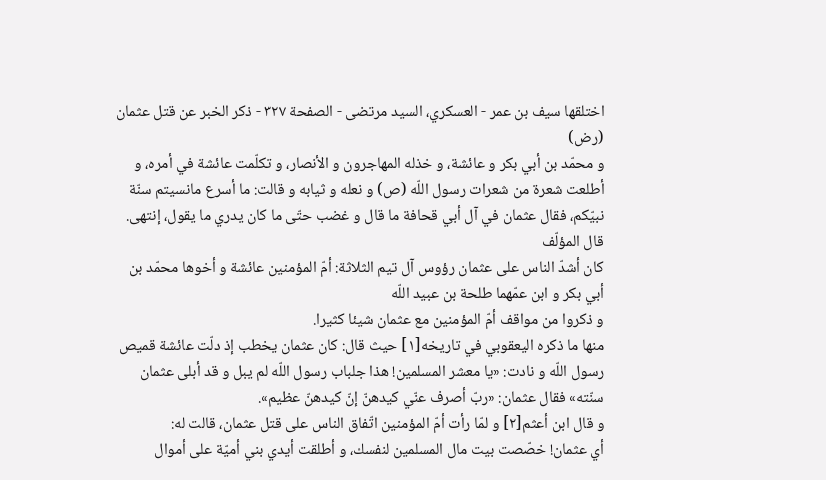اختلقها سيف بن عمر - العسكري، السيد مرتضى - الصفحة ٣٢٧ - ذكر الخبر عن قتل عثمان (رض)
و محمّد بن أبي بكر و عائشة، و خذله المهاجرون و الأنصار، و تكلّمت عائشة في أمره، و أطلعت شعرة من شعرات رسول اللّه (ص) و نعله و ثيابه و قالت: ما أسرع مانسيتم سنّة نبيّكم، فقال عثمان في آل أبي قحافة ما قال و غضب حتّى ما كان يدري ما يقول، إنتهى.
قال المؤلّف
كان أشدّ الناس على عثمان رؤوس آل تيم الثلاثة: أمّ المؤمنين عائشة و أخوها محمّد بن أبي بكر و ابن عمّهما طلحة بن عبيد اللّه
و ذكروا من مواقف أمّ المؤمنين مع عثمان شيئا كثيرا.
منها ما ذكره اليعقوبي في تاريخه[١] حيث قال: كان عثمان يخطب إذ دلّت عائشة قميص رسول اللّه و نادت: «يا معشر المسلمين! هذا جلباب رسول اللّه لم يبل و قد أبلى عثمان سنّته» فقال عثمان: «ربّ أصرف عنّي كيدهنّ إنّ كيدهنّ عظيم».
و قال ابن أعثم[٢] و لمّا رأت أمّ المؤمنين اتّفاق الناس على قتل عثمان، قالت له:
أي عثمان! خصّصت بيت مال المسلمين لنفسك، و أطلقت أيدي بني أميّة على أموال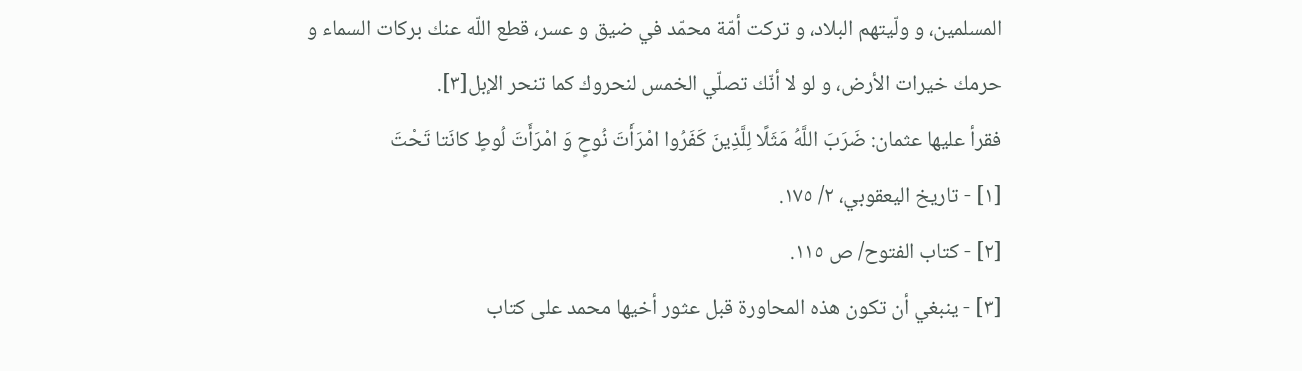المسلمين، و ولّيتهم البلاد، و تركت أمّة محمّد في ضيق و عسر، قطع اللّه عنك بركات السماء و حرمك خيرات الأرض، و لو لا أنّك تصلّي الخمس لنحروك كما تنحر الإبل[٣].
فقرأ عليها عثمان: ضَرَبَ اللَّهُ مَثَلًا لِلَّذِينَ كَفَرُوا امْرَأَتَ نُوحٍ وَ امْرَأَتَ لُوطٍ كانَتا تَحْتَ
[١] - تاريخ اليعقوبي، ٢/ ١٧٥.
[٢] - كتاب الفتوح/ ص ١١٥.
[٣] - ينبغي أن تكون هذه المحاورة قبل عثور أخيها محمد على كتاب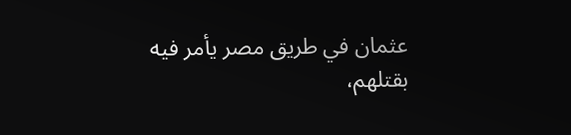عثمان في طريق مصر يأمر فيه بقتلهم،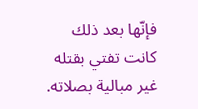فإنّها بعد ذلك كانت تفتي بقتله غير مبالية بصلاته.